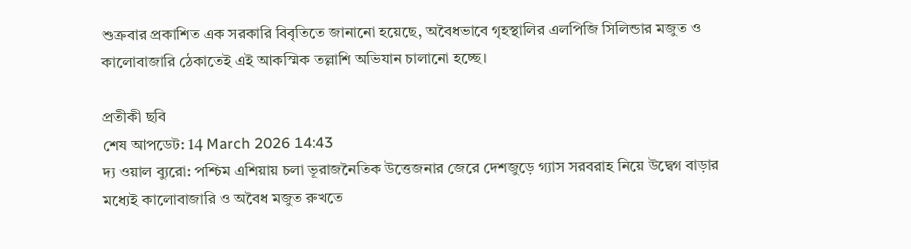শুক্রবার প্রকাশিত এক সরকারি বিবৃতিতে জানানো হয়েছে, অবৈধভাবে গৃহস্থালির এলপিজি সিলিন্ডার মজুত ও কালোবাজারি ঠেকাতেই এই আকস্মিক তল্লাশি অভিযান চালানো হচ্ছে।

প্রতীকী ছবি
শেষ আপডেট: 14 March 2026 14:43
দ্য ওয়াল ব্যুরো: পশ্চিম এশিয়ায় চলা ভূরাজনৈতিক উত্তেজনার জেরে দেশজুড়ে গ্যাস সরবরাহ নিয়ে উদ্বেগ বাড়ার মধ্যেই কালোবাজারি ও অবৈধ মজুত রুখতে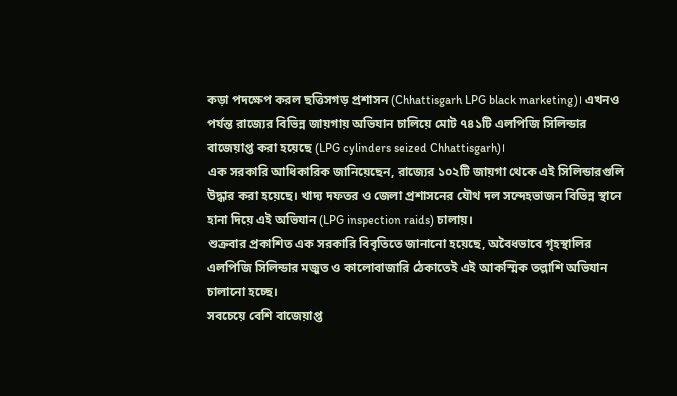কড়া পদক্ষেপ করল ছত্তিসগড় প্রশাসন (Chhattisgarh LPG black marketing)। এখনও পর্যন্ত রাজ্যের বিভিন্ন জায়গায় অভিযান চালিয়ে মোট ৭৪১টি এলপিজি সিলিন্ডার বাজেয়াপ্ত করা হয়েছে (LPG cylinders seized Chhattisgarh)।
এক সরকারি আধিকারিক জানিয়েছেন, রাজ্যের ১০২টি জায়গা থেকে এই সিলিন্ডারগুলি উদ্ধার করা হয়েছে। খাদ্য দফতর ও জেলা প্রশাসনের যৌথ দল সন্দেহভাজন বিভিন্ন স্থানে হানা দিয়ে এই অভিযান (LPG inspection raids) চালায়।
শুক্রবার প্রকাশিত এক সরকারি বিবৃতিতে জানানো হয়েছে, অবৈধভাবে গৃহস্থালির এলপিজি সিলিন্ডার মজুত ও কালোবাজারি ঠেকাতেই এই আকস্মিক তল্লাশি অভিযান চালানো হচ্ছে।
সবচেয়ে বেশি বাজেয়াপ্ত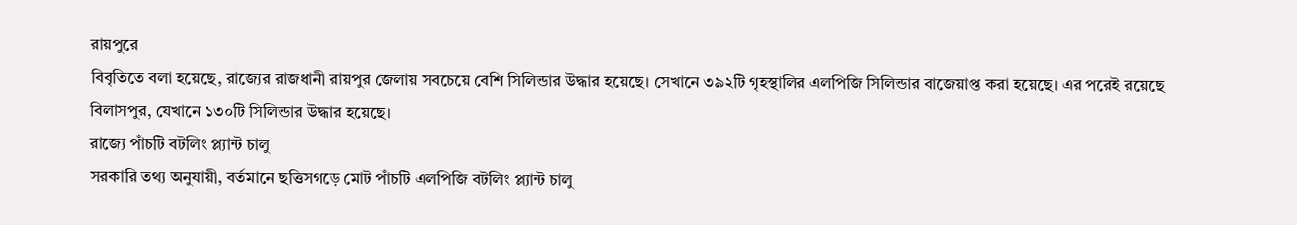রায়পুরে
বিবৃতিতে বলা হয়েছে, রাজ্যের রাজধানী রায়পুর জেলায় সবচেয়ে বেশি সিলিন্ডার উদ্ধার হয়েছে। সেখানে ৩৯২টি গৃহস্থালির এলপিজি সিলিন্ডার বাজেয়াপ্ত করা হয়েছে। এর পরেই রয়েছে বিলাসপুর, যেখানে ১৩০টি সিলিন্ডার উদ্ধার হয়েছে।
রাজ্যে পাঁচটি বটলিং প্ল্যান্ট চালু
সরকারি তথ্য অনুযায়ী, বর্তমানে ছত্তিসগড়ে মোট পাঁচটি এলপিজি বটলিং প্ল্যান্ট চালু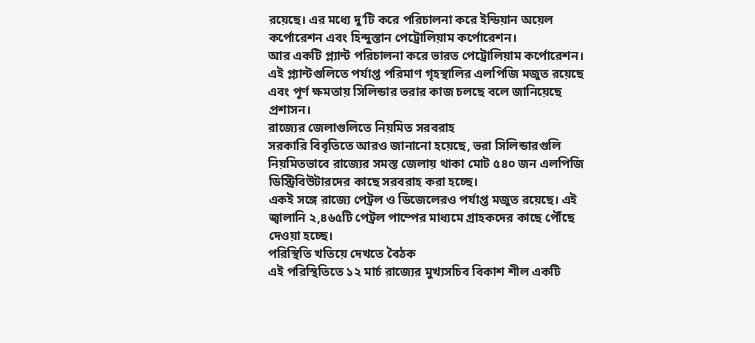রয়েছে। এর মধ্যে দু’টি করে পরিচালনা করে ইন্ডিয়ান অয়েল কর্পোরেশন এবং হিন্দুস্তান পেট্রোলিয়াম কর্পোরেশন।
আর একটি প্ল্যান্ট পরিচালনা করে ভারত পেট্রোলিয়াম কর্পোরেশন।
এই প্ল্যান্টগুলিতে পর্যাপ্ত পরিমাণ গৃহস্থালির এলপিজি মজুত রয়েছে এবং পূর্ণ ক্ষমতায় সিলিন্ডার ভরার কাজ চলছে বলে জানিয়েছে প্রশাসন।
রাজ্যের জেলাগুলিতে নিয়মিত সরবরাহ
সরকারি বিবৃতিতে আরও জানানো হয়েছে, ভরা সিলিন্ডারগুলি নিয়মিতভাবে রাজ্যের সমস্ত জেলায় থাকা মোট ৫৪০ জন এলপিজি ডিস্ট্রিবিউটারদের কাছে সরবরাহ করা হচ্ছে।
একই সঙ্গে রাজ্যে পেট্রল ও ডিজেলেরও পর্যাপ্ত মজুত রয়েছে। এই জ্বালানি ২,৪৬৫টি পেট্রল পাম্পের মাধ্যমে গ্রাহকদের কাছে পৌঁছে দেওয়া হচ্ছে।
পরিস্থিতি খতিয়ে দেখতে বৈঠক
এই পরিস্থিতিতে ১২ মার্চ রাজ্যের মুখ্যসচিব বিকাশ শীল একটি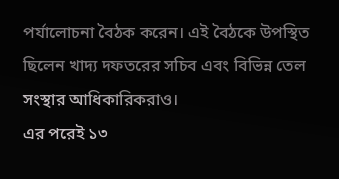পর্যালোচনা বৈঠক করেন। এই বৈঠকে উপস্থিত ছিলেন খাদ্য দফতরের সচিব এবং বিভিন্ন তেল সংস্থার আধিকারিকরাও।
এর পরেই ১৩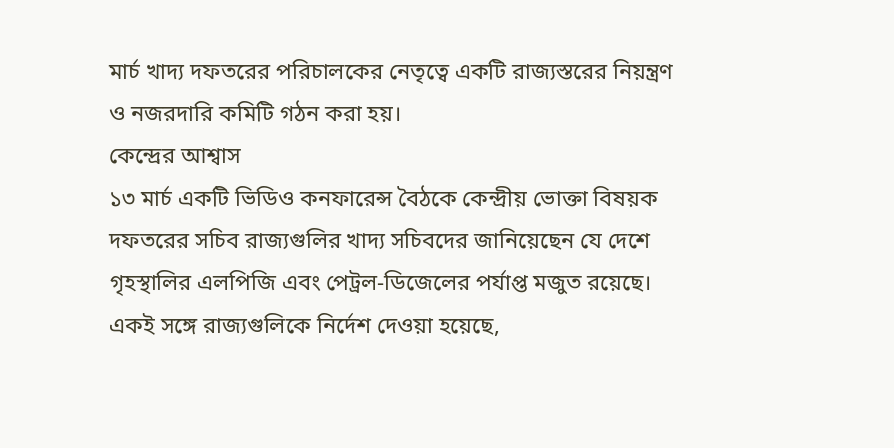মার্চ খাদ্য দফতরের পরিচালকের নেতৃত্বে একটি রাজ্যস্তরের নিয়ন্ত্রণ ও নজরদারি কমিটি গঠন করা হয়।
কেন্দ্রের আশ্বাস
১৩ মার্চ একটি ভিডিও কনফারেন্স বৈঠকে কেন্দ্রীয় ভোক্তা বিষয়ক দফতরের সচিব রাজ্যগুলির খাদ্য সচিবদের জানিয়েছেন যে দেশে গৃহস্থালির এলপিজি এবং পেট্রল-ডিজেলের পর্যাপ্ত মজুত রয়েছে।
একই সঙ্গে রাজ্যগুলিকে নির্দেশ দেওয়া হয়েছে,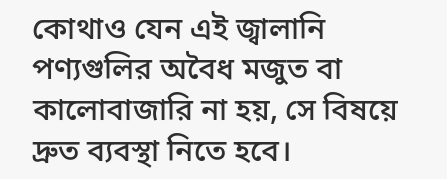কোথাও যেন এই জ্বালানি পণ্যগুলির অবৈধ মজুত বা কালোবাজারি না হয়, সে বিষয়ে দ্রুত ব্যবস্থা নিতে হবে।